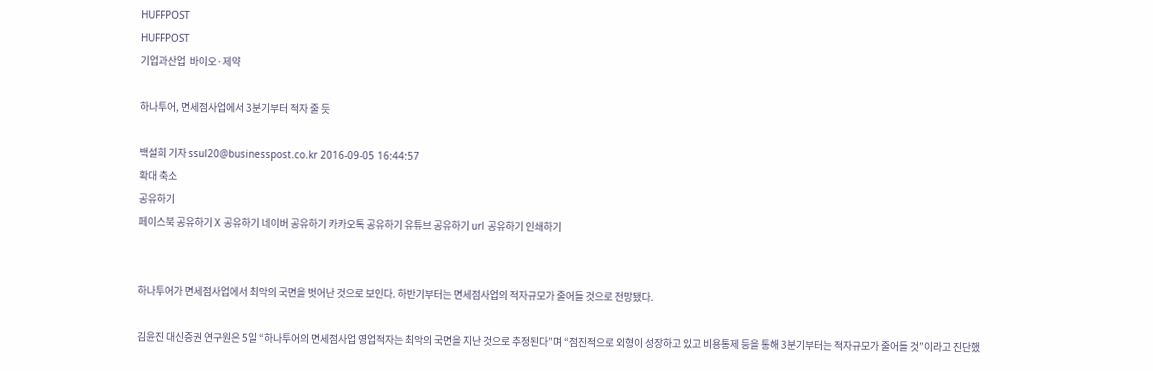HUFFPOST
HUFFPOST
기업과산업  바이오·제약

하나투어, 면세점사업에서 3분기부터 적자 줄 듯

백설희 기자 ssul20@businesspost.co.kr 2016-09-05 16:44:57
확대 축소
공유하기
페이스북 공유하기 X 공유하기 네이버 공유하기 카카오톡 공유하기 유튜브 공유하기 url 공유하기 인쇄하기


하나투어가 면세점사업에서 최악의 국면을 벗어난 것으로 보인다. 하반기부터는 면세점사업의 적자규모가 줄어들 것으로 전망됐다.

김윤진 대신증권 연구원은 5일 “하나투어의 면세점사업 영업적자는 최악의 국면을 지난 것으로 추정된다”며 “점진적으로 외형이 성장하고 있고 비용통제 등을 통해 3분기부터는 적자규모가 줄어들 것”이라고 진단했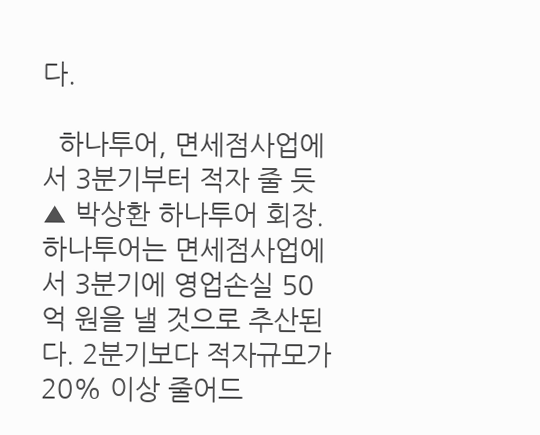다.

  하나투어, 면세점사업에서 3분기부터 적자 줄 듯
▲ 박상환 하나투어 회장.
하나투어는 면세점사업에서 3분기에 영업손실 50억 원을 낼 것으로 추산된다. 2분기보다 적자규모가 20% 이상 줄어드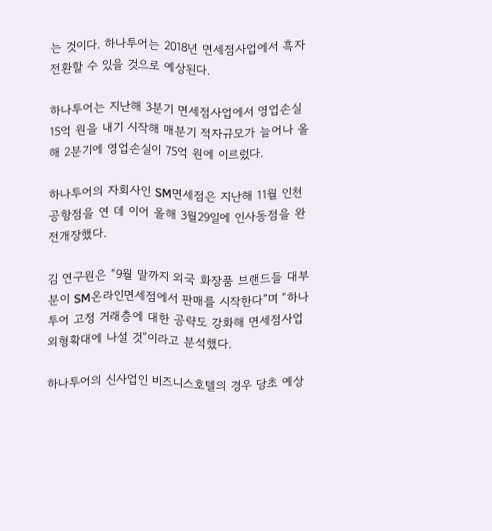는 것이다. 하나투어는 2018년 면세점사업에서 흑자전환할 수 있을 것으로 예상된다.

하나투어는 지난해 3분기 면세점사업에서 영업손실 15억 원을 내기 시작해 매분기 적자규모가 늘어나 올해 2분기에 영업손실이 75억 원에 이르렀다.

하나투어의 자회사인 SM면세점은 지난해 11월 인천공항점을 연 데 이어 올해 3월29일에 인사동점을 완전개장했다.

김 연구원은 “9월 말까지 외국 화장품 브랜드들 대부분이 SM온라인면세점에서 판매를 시작한다”며 “하나투어 고정 거래층에 대한 공략도 강화해 면세점사업 외형확대에 나설 것”이라고 분석했다.

하나투어의 신사업인 비즈니스호텔의 경우 당초 예상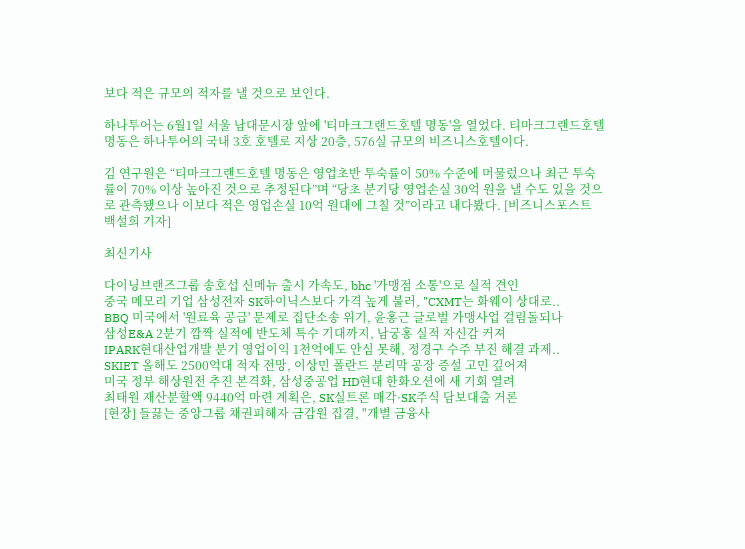보다 적은 규모의 적자를 낼 것으로 보인다.

하나투어는 6월1일 서울 남대문시장 앞에 '티마크그랜드호텔 명동'을 열었다. 티마크그랜드호텔 명동은 하나투어의 국내 3호 호텔로 지상 20층, 576실 규모의 비즈니스호텔이다.

김 연구원은 “티마크그랜드호텔 명동은 영업초반 투숙률이 50% 수준에 머물렀으나 최근 투숙률이 70% 이상 높아진 것으로 추정된다”며 “당초 분기당 영업손실 30억 원을 낼 수도 있을 것으로 관측됐으나 이보다 적은 영업손실 10억 원대에 그칠 것”이라고 내다봤다. [비즈니스포스트 백설희 기자]

최신기사

다이닝브랜즈그룹 송호섭 신메뉴 출시 가속도, bhc '가맹점 소통'으로 실적 견인
중국 메모리 기업 삼성전자 SK하이닉스보다 가격 높게 불러, "CXMT는 화웨이 상대로..
BBQ 미국에서 '원료육 공급' 문제로 집단소송 위기, 윤홍근 글로벌 가맹사업 걸림돌되나
삼성E&A 2분기 깜짝 실적에 반도체 특수 기대까지, 남궁홍 실적 자신감 커져
IPARK현대산업개발 분기 영업이익 1천억에도 안심 못해, 정경구 수주 부진 해결 과제..
SKIET 올해도 2500억대 적자 전망, 이상민 폴란드 분리막 공장 증설 고민 깊어져
미국 정부 해상원전 추진 본격화, 삼성중공업 HD현대 한화오션에 새 기회 열려
최태원 재산분할액 9440억 마련 계획은, SK실트론 매각·SK주식 담보대출 거론
[현장] 들끓는 중앙그룹 채권피해자 금감원 집결, "개별 금융사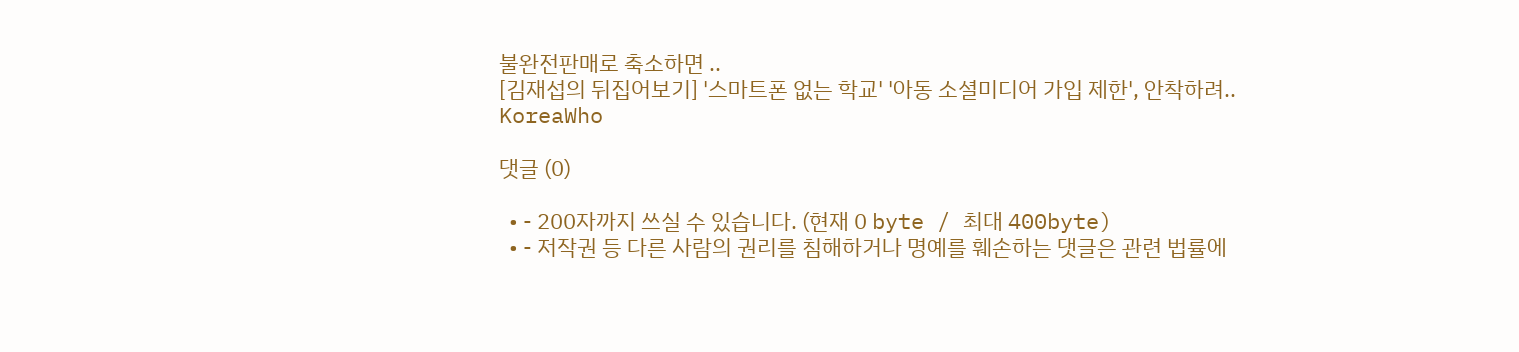불완전판매로 축소하면 ..
[김재섭의 뒤집어보기] '스마트폰 없는 학교' '아동 소셜미디어 가입 제한', 안착하려..
KoreaWho

댓글 (0)

  • - 200자까지 쓰실 수 있습니다. (현재 0 byte / 최대 400byte)
  • - 저작권 등 다른 사람의 권리를 침해하거나 명예를 훼손하는 댓글은 관련 법률에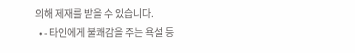의해 제재를 받을 수 있습니다.
  • - 타인에게 불쾌감을 주는 욕설 등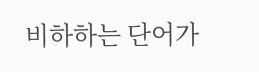비하하는 단어가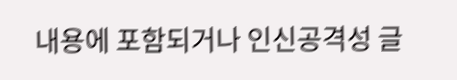내용에 포함되거나 인신공격성 글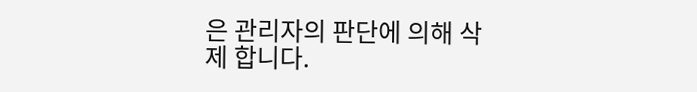은 관리자의 판단에 의해 삭제 합니다.